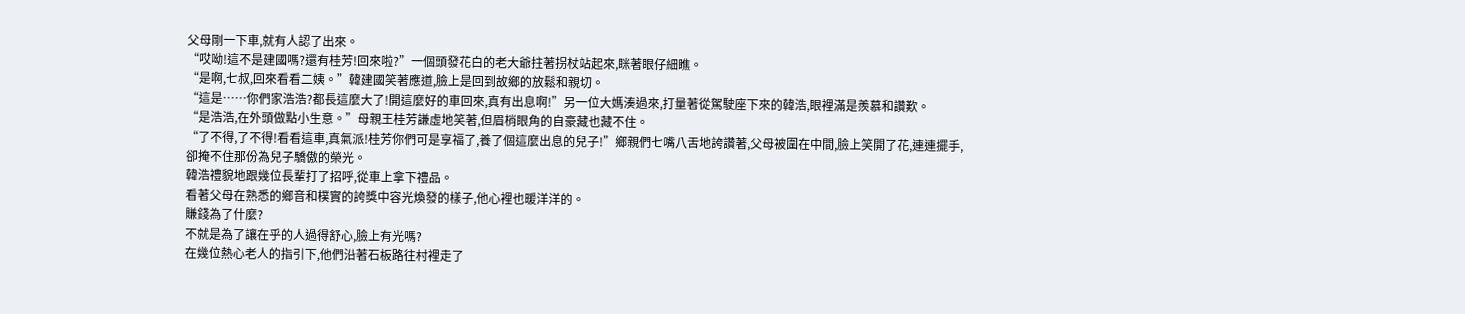父母剛一下車,就有人認了出來。
“哎呦!這不是建國嗎?還有桂芳!回來啦?”一個頭發花白的老大爺拄著拐杖站起來,眯著眼仔細瞧。
“是啊,七叔,回來看看二姨。”韓建國笑著應道,臉上是回到故鄉的放鬆和親切。
“這是……你們家浩浩?都長這麼大了!開這麼好的車回來,真有出息啊!”另一位大媽湊過來,打量著從駕駛座下來的韓浩,眼裡滿是羨慕和讚歎。
“是浩浩,在外頭做點小生意。”母親王桂芳謙虛地笑著,但眉梢眼角的自豪藏也藏不住。
“了不得,了不得!看看這車,真氣派!桂芳你們可是享福了,養了個這麼出息的兒子!”鄉親們七嘴八舌地誇讚著,父母被圍在中間,臉上笑開了花,連連擺手,卻掩不住那份為兒子驕傲的榮光。
韓浩禮貌地跟幾位長輩打了招呼,從車上拿下禮品。
看著父母在熟悉的鄉音和樸實的誇獎中容光煥發的樣子,他心裡也暖洋洋的。
賺錢為了什麼?
不就是為了讓在乎的人過得舒心,臉上有光嗎?
在幾位熱心老人的指引下,他們沿著石板路往村裡走了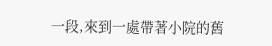一段,來到一處帶著小院的舊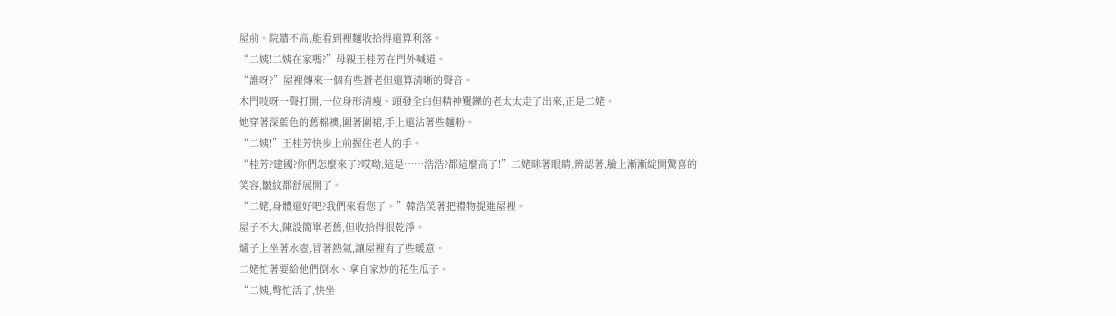屋前。院牆不高,能看到裡麵收拾得還算利落。
“二姨!二姨在家嗎?”母親王桂芳在門外喊道。
“誰呀?”屋裡傳來一個有些蒼老但還算清晰的聲音。
木門吱呀一聲打開,一位身形清瘦、頭發全白但精神矍鑠的老太太走了出來,正是二姥。
她穿著深藍色的舊棉襖,圍著圍裙,手上還沾著些麵粉。
“二姨!”王桂芳快步上前握住老人的手。
“桂芳?建國?你們怎麼來了?哎呦,這是……浩浩?都這麼高了!”二姥眯著眼睛,辨認著,臉上漸漸綻開驚喜的笑容,皺紋都舒展開了。
“二姥,身體還好吧?我們來看您了。”韓浩笑著把禮物提進屋裡。
屋子不大,陳設簡單老舊,但收拾得很乾淨。
爐子上坐著水壺,冒著熱氣,讓屋裡有了些暖意。
二姥忙著要給他們倒水、拿自家炒的花生瓜子。
“二姨,彆忙活了,快坐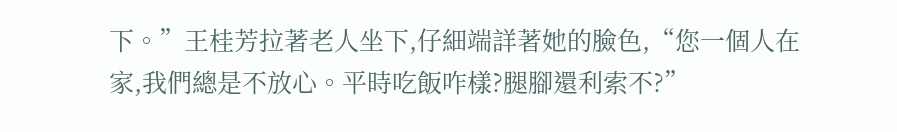下。”王桂芳拉著老人坐下,仔細端詳著她的臉色,“您一個人在家,我們總是不放心。平時吃飯咋樣?腿腳還利索不?”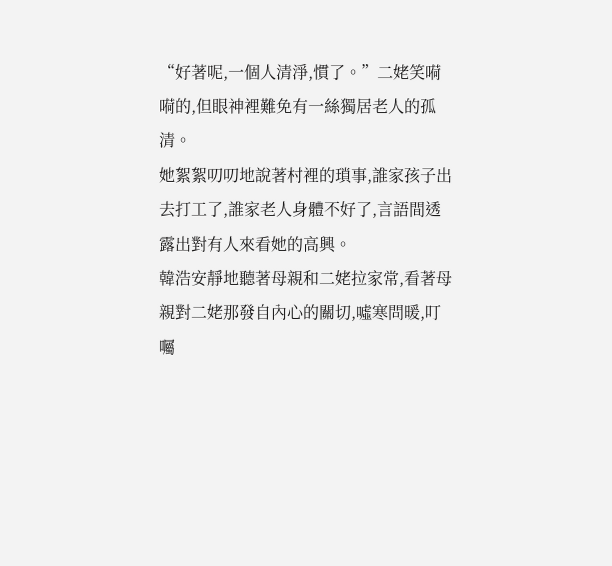“好著呢,一個人清淨,慣了。”二姥笑嗬嗬的,但眼神裡難免有一絲獨居老人的孤清。
她絮絮叨叨地說著村裡的瑣事,誰家孩子出去打工了,誰家老人身體不好了,言語間透露出對有人來看她的高興。
韓浩安靜地聽著母親和二姥拉家常,看著母親對二姥那發自內心的關切,噓寒問暖,叮囑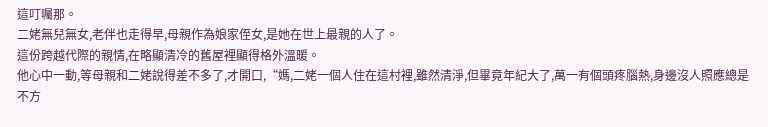這叮囑那。
二姥無兒無女,老伴也走得早,母親作為娘家侄女,是她在世上最親的人了。
這份跨越代際的親情,在略顯清冷的舊屋裡顯得格外溫暖。
他心中一動,等母親和二姥說得差不多了,才開口,“媽,二姥一個人住在這村裡,雖然清淨,但畢竟年紀大了,萬一有個頭疼腦熱,身邊沒人照應總是不方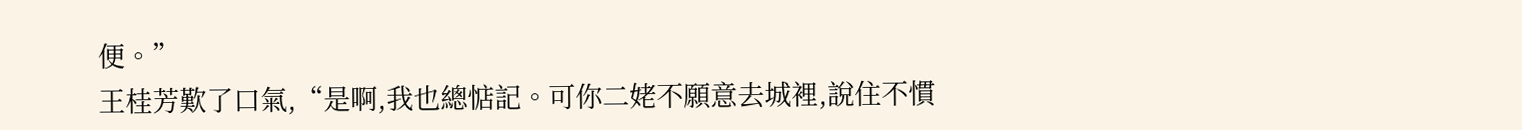便。”
王桂芳歎了口氣,“是啊,我也總惦記。可你二姥不願意去城裡,說住不慣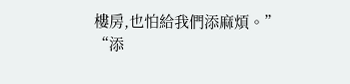樓房,也怕給我們添麻煩。”
“添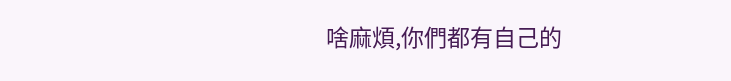啥麻煩,你們都有自己的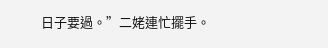日子要過。”二姥連忙擺手。